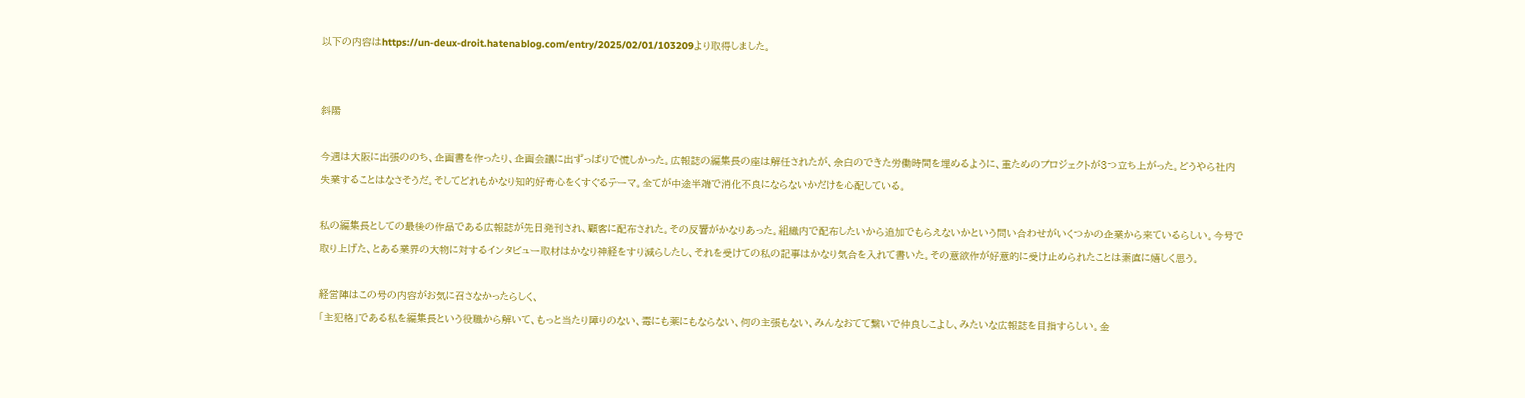以下の内容はhttps://un-deux-droit.hatenablog.com/entry/2025/02/01/103209より取得しました。


斜陽

今週は大阪に出張ののち、企画書を作ったり、企画会議に出ずっぱりで慌しかった。広報誌の編集長の座は解任されたが、余白のできた労働時間を埋めるように、重ためのプロジェクトが3つ立ち上がった。どうやら社内失業することはなさそうだ。そしてどれもかなり知的好奇心をくすぐるテーマ。全てが中途半端で消化不良にならないかだけを心配している。

私の編集長としての最後の作品である広報誌が先日発刊され、顧客に配布された。その反響がかなりあった。組織内で配布したいから追加でもらえないかという問い合わせがいくつかの企業から来ているらしい。今号で取り上げた、とある業界の大物に対するインタビュー取材はかなり神経をすり減らしたし、それを受けての私の記事はかなり気合を入れて書いた。その意欲作が好意的に受け止められたことは素直に嬉しく思う。

経営陣はこの号の内容がお気に召さなかったらしく、
「主犯格」である私を編集長という役職から解いて、もっと当たり障りのない、毒にも薬にもならない、何の主張もない、みんなおてて繋いで仲良しこよし、みたいな広報誌を目指すらしい。金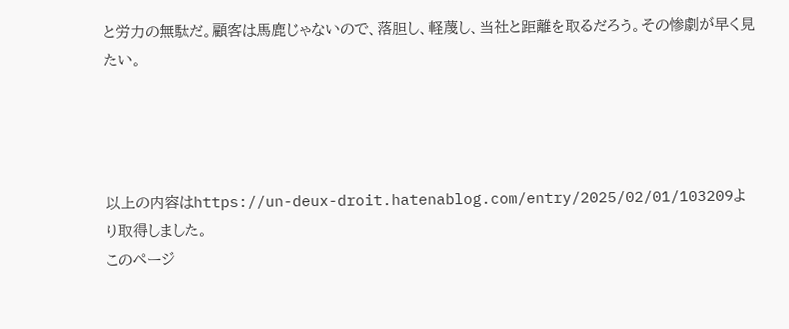と労力の無駄だ。顧客は馬鹿じゃないので、落胆し、軽蔑し、当社と距離を取るだろう。その惨劇が早く見たい。




以上の内容はhttps://un-deux-droit.hatenablog.com/entry/2025/02/01/103209より取得しました。
このページ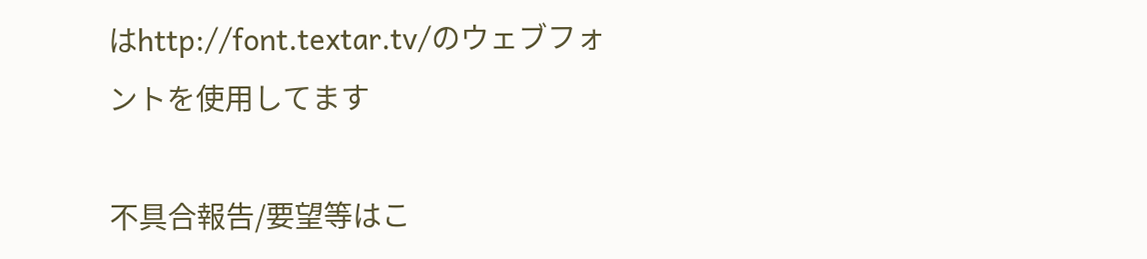はhttp://font.textar.tv/のウェブフォントを使用してます

不具合報告/要望等はこ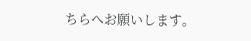ちらへお願いします。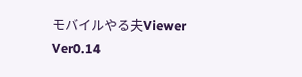モバイルやる夫Viewer Ver0.14